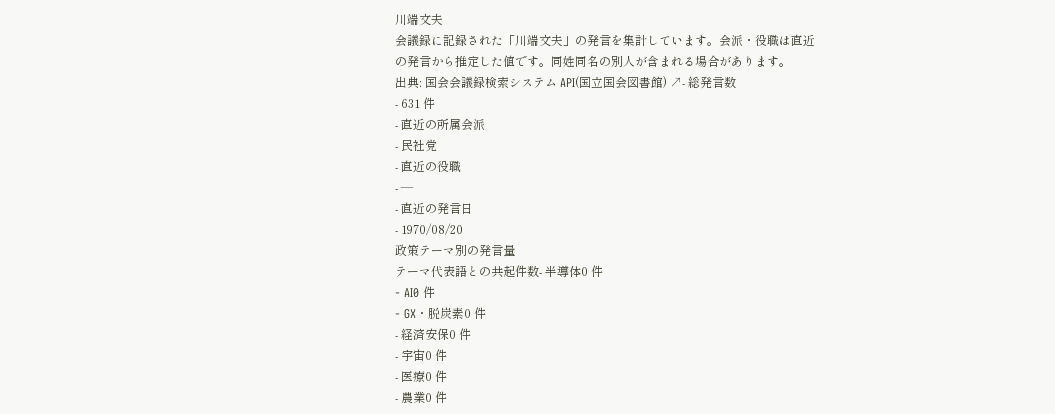川端文夫
会議録に記録された「川端文夫」の発言を集計しています。会派・役職は直近の発言から推定した値です。同姓同名の別人が含まれる場合があります。
出典: 国会会議録検索システム API(国立国会図書館) ↗- 総発言数
- 631 件
- 直近の所属会派
- 民社党
- 直近の役職
- —
- 直近の発言日
- 1970/08/20
政策テーマ別の発言量
テーマ代表語との共起件数- 半導体0 件
- AI0 件
- GX・脱炭素0 件
- 経済安保0 件
- 宇宙0 件
- 医療0 件
- 農業0 件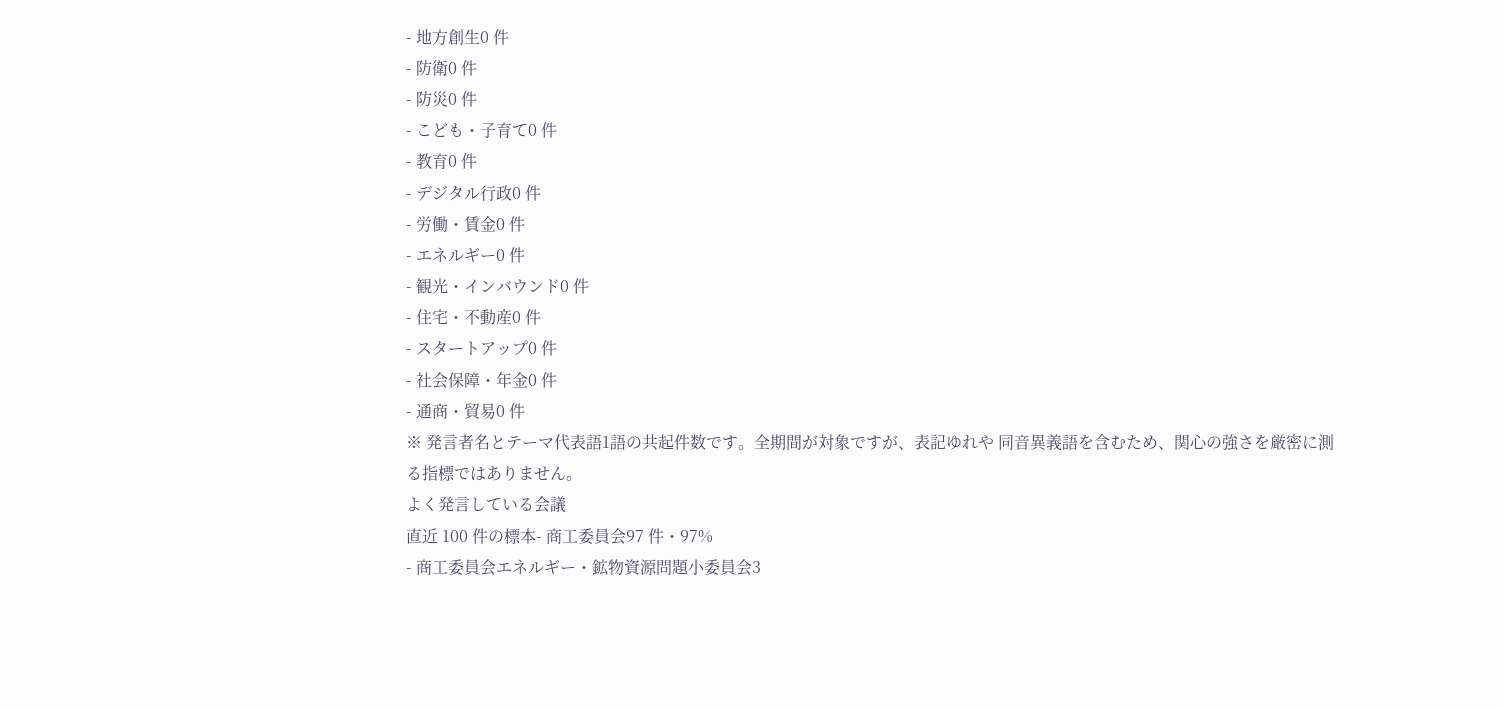- 地方創生0 件
- 防衛0 件
- 防災0 件
- こども・子育て0 件
- 教育0 件
- デジタル行政0 件
- 労働・賃金0 件
- エネルギー0 件
- 観光・インバウンド0 件
- 住宅・不動産0 件
- スタートアップ0 件
- 社会保障・年金0 件
- 通商・貿易0 件
※ 発言者名とテーマ代表語1語の共起件数です。全期間が対象ですが、表記ゆれや 同音異義語を含むため、関心の強さを厳密に測る指標ではありません。
よく発言している会議
直近 100 件の標本- 商工委員会97 件・97%
- 商工委員会エネルギー・鉱物資源問題小委員会3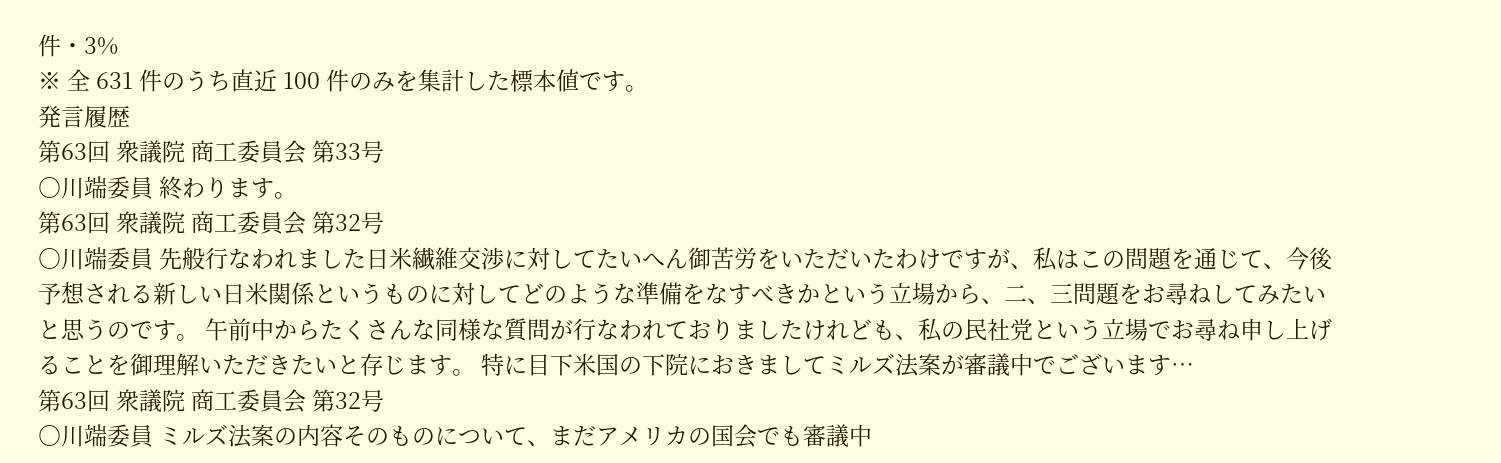件・3%
※ 全 631 件のうち直近 100 件のみを集計した標本値です。
発言履歴
第63回 衆議院 商工委員会 第33号
○川端委員 終わります。
第63回 衆議院 商工委員会 第32号
○川端委員 先般行なわれました日米繊維交渉に対してたいへん御苦労をいただいたわけですが、私はこの問題を通じて、今後予想される新しい日米関係というものに対してどのような準備をなすべきかという立場から、二、三問題をお尋ねしてみたいと思うのです。 午前中からたくさんな同様な質問が行なわれておりましたけれども、私の民社党という立場でお尋ね申し上げることを御理解いただきたいと存じます。 特に目下米国の下院におきましてミルズ法案が審議中でございます…
第63回 衆議院 商工委員会 第32号
○川端委員 ミルズ法案の内容そのものについて、まだアメリカの国会でも審議中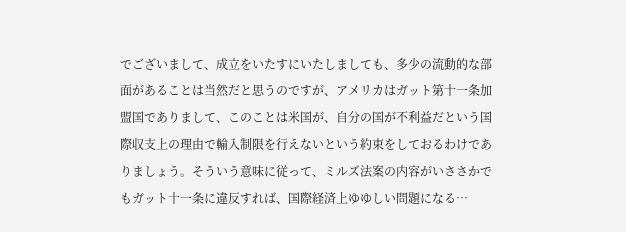でございまして、成立をいたすにいたしましても、多少の流動的な部面があることは当然だと思うのですが、アメリカはガット第十一条加盟国でありまして、このことは米国が、自分の国が不利益だという国際収支上の理由で輸入制限を行えないという約束をしておるわけでありましょう。そういう意味に従って、ミルズ法案の内容がいささかでもガット十一条に違反すれば、国際経済上ゆゆしい問題になる…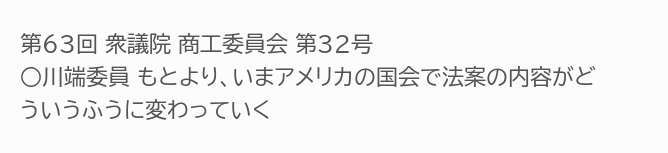第63回 衆議院 商工委員会 第32号
○川端委員 もとより、いまアメリカの国会で法案の内容がどういうふうに変わっていく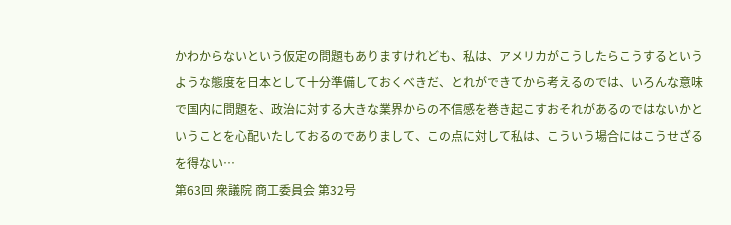かわからないという仮定の問題もありますけれども、私は、アメリカがこうしたらこうするというような態度を日本として十分準備しておくべきだ、とれができてから考えるのでは、いろんな意味で国内に問題を、政治に対する大きな業界からの不信感を巻き起こすおそれがあるのではないかということを心配いたしておるのでありまして、この点に対して私は、こういう場合にはこうせざるを得ない…
第63回 衆議院 商工委員会 第32号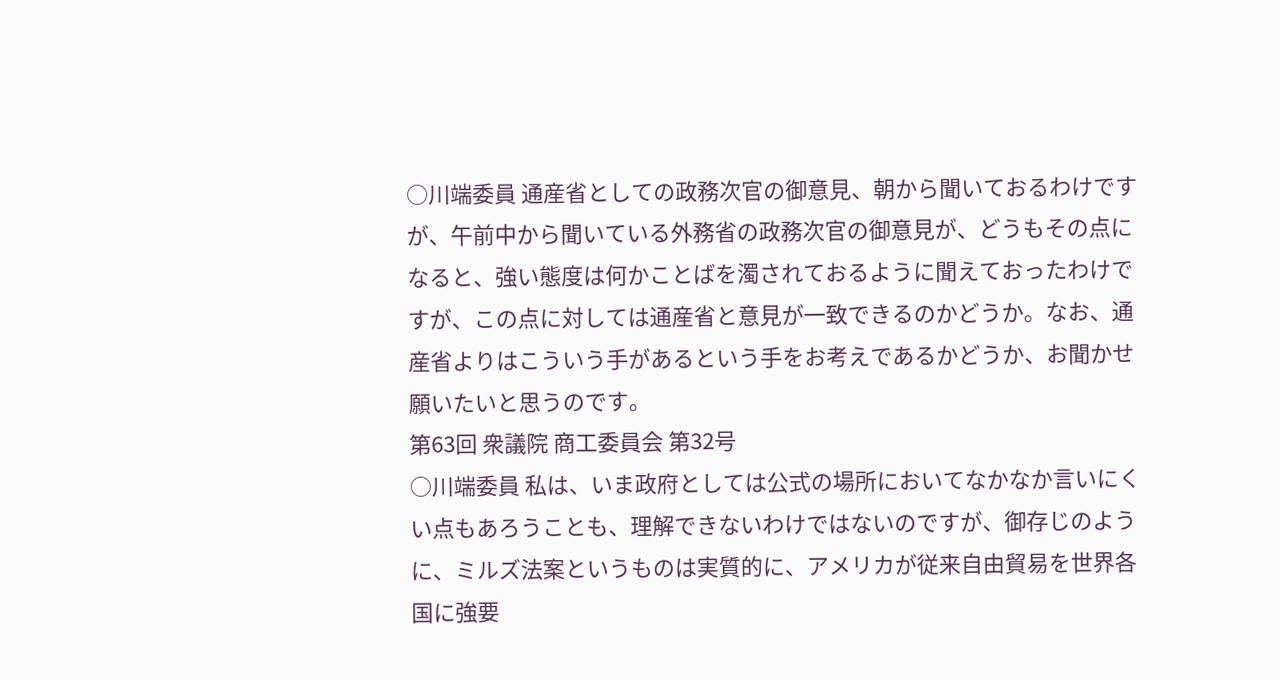○川端委員 通産省としての政務次官の御意見、朝から聞いておるわけですが、午前中から聞いている外務省の政務次官の御意見が、どうもその点になると、強い態度は何かことばを濁されておるように聞えておったわけですが、この点に対しては通産省と意見が一致できるのかどうか。なお、通産省よりはこういう手があるという手をお考えであるかどうか、お聞かせ願いたいと思うのです。
第63回 衆議院 商工委員会 第32号
○川端委員 私は、いま政府としては公式の場所においてなかなか言いにくい点もあろうことも、理解できないわけではないのですが、御存じのように、ミルズ法案というものは実質的に、アメリカが従来自由貿易を世界各国に強要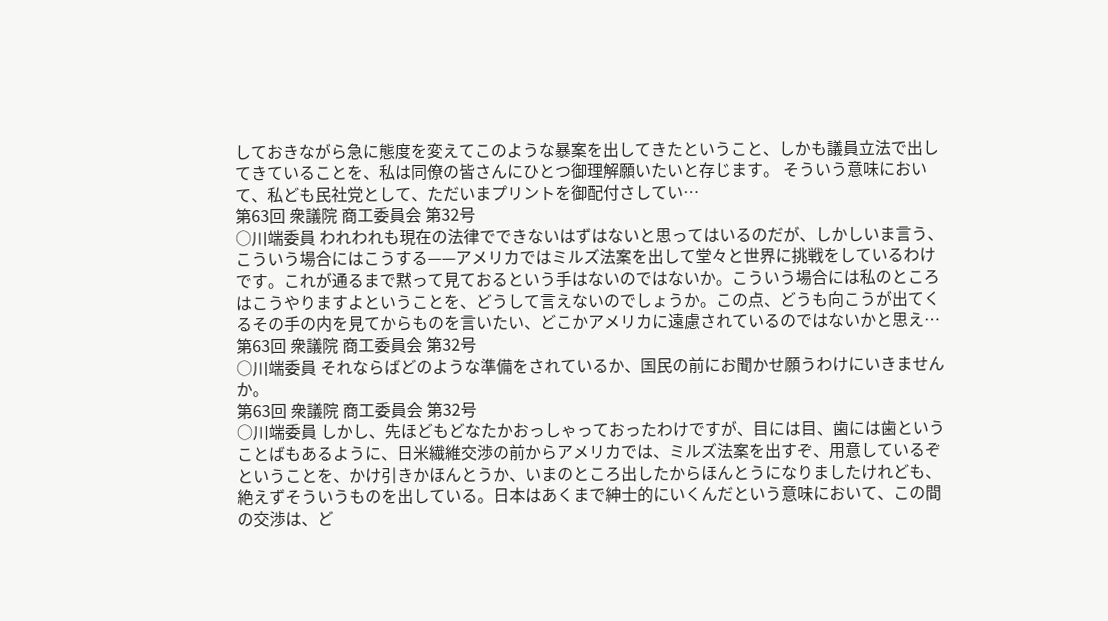しておきながら急に態度を変えてこのような暴案を出してきたということ、しかも議員立法で出してきていることを、私は同僚の皆さんにひとつ御理解願いたいと存じます。 そういう意味において、私ども民社党として、ただいまプリントを御配付さしてい…
第63回 衆議院 商工委員会 第32号
○川端委員 われわれも現在の法律でできないはずはないと思ってはいるのだが、しかしいま言う、こういう場合にはこうする——アメリカではミルズ法案を出して堂々と世界に挑戦をしているわけです。これが通るまで黙って見ておるという手はないのではないか。こういう場合には私のところはこうやりますよということを、どうして言えないのでしょうか。この点、どうも向こうが出てくるその手の内を見てからものを言いたい、どこかアメリカに遠慮されているのではないかと思え…
第63回 衆議院 商工委員会 第32号
○川端委員 それならばどのような準備をされているか、国民の前にお聞かせ願うわけにいきませんか。
第63回 衆議院 商工委員会 第32号
○川端委員 しかし、先ほどもどなたかおっしゃっておったわけですが、目には目、歯には歯ということばもあるように、日米繊維交渉の前からアメリカでは、ミルズ法案を出すぞ、用意しているぞということを、かけ引きかほんとうか、いまのところ出したからほんとうになりましたけれども、絶えずそういうものを出している。日本はあくまで紳士的にいくんだという意味において、この間の交渉は、ど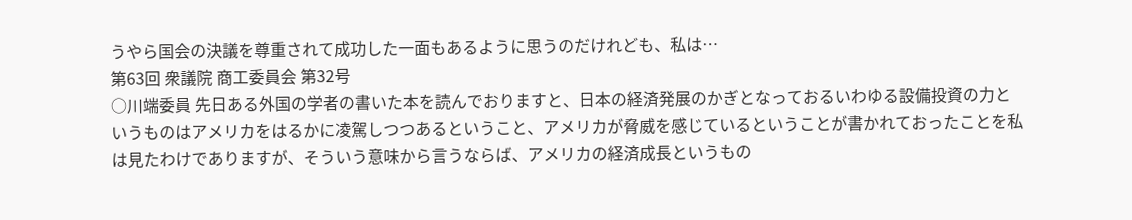うやら国会の決議を尊重されて成功した一面もあるように思うのだけれども、私は…
第63回 衆議院 商工委員会 第32号
○川端委員 先日ある外国の学者の書いた本を読んでおりますと、日本の経済発展のかぎとなっておるいわゆる設備投資の力というものはアメリカをはるかに凌駕しつつあるということ、アメリカが脅威を感じているということが書かれておったことを私は見たわけでありますが、そういう意味から言うならば、アメリカの経済成長というもの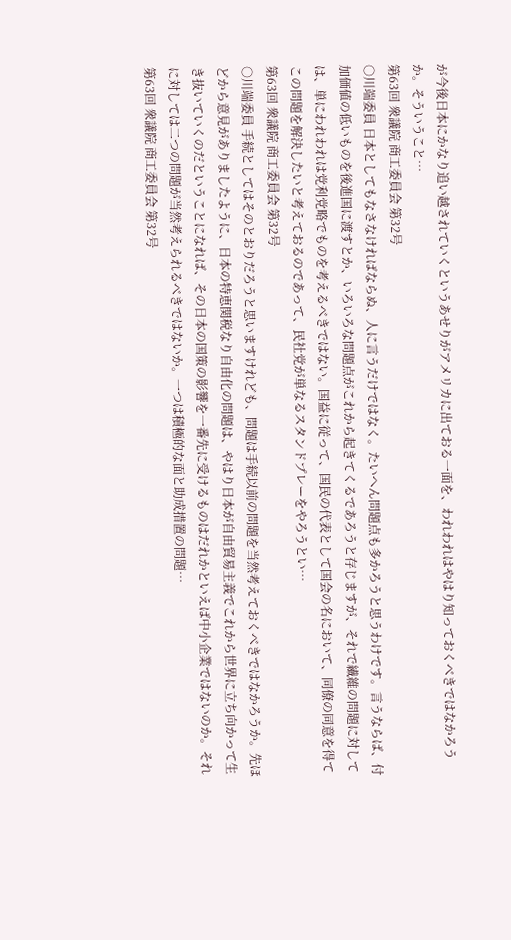が今後日本にかなり追い越されていくというあせりがアメリカに出ておる一面を、われわれはやはり知っておくべきではなかろうか。そういうこと…
第63回 衆議院 商工委員会 第32号
○川端委員 日本としてもなさなければならぬ、人に言うだけではなく。たいへん問題点も多かろうと思うわけです。言うならば、付加価値の低いものを後進国に渡すとか、いろいろな問題点がこれから起きてくるであろうと存じますが、それで繊維の問題に対しては、単にわれわれは党利党略でものを考えるべきではない。国益に従って、国民の代表として国会の名において、同僚の同意を得てこの問題を解決したいと考えておるのであって、民社党が単なるスタンドプレーをやろうとい…
第63回 衆議院 商工委員会 第32号
○川端委員 手続としてはそのとおりだろうと思いますけれども、問題は手続以前の問題を当然考えておくべきではなかろうか。先ほどから意見がありましたように、日本の特恵関税なり自由化の問題は、やはり日本が自由貿易主義でこれから世界に立ち向かって生き抜いていくのだということになれば、その日本の国策の影響を一番先に受けるものはだれかといえば中小企業ではないのか。それに対しては二つの問題が当然考えられるべきではないか。一つは積極的な面と助成措置の問題…
第63回 衆議院 商工委員会 第32号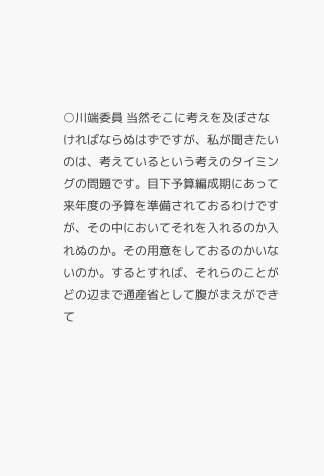○川端委員 当然そこに考えを及ぼさなければならぬはずですが、私が聞きたいのは、考えているという考えのタイミングの問題です。目下予算編成期にあって来年度の予算を準備されておるわけですが、その中においてそれを入れるのか入れぬのか。その用意をしておるのかいないのか。するとすれば、それらのことがどの辺まで通産省として腹がまえができて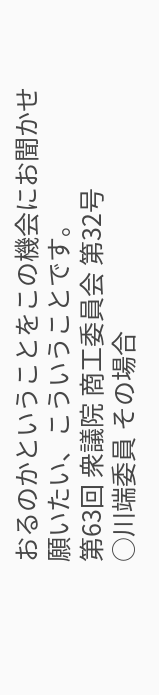おるのかということをこの機会にお聞かせ願いたい、こういうことです。
第63回 衆議院 商工委員会 第32号
○川端委員 その場合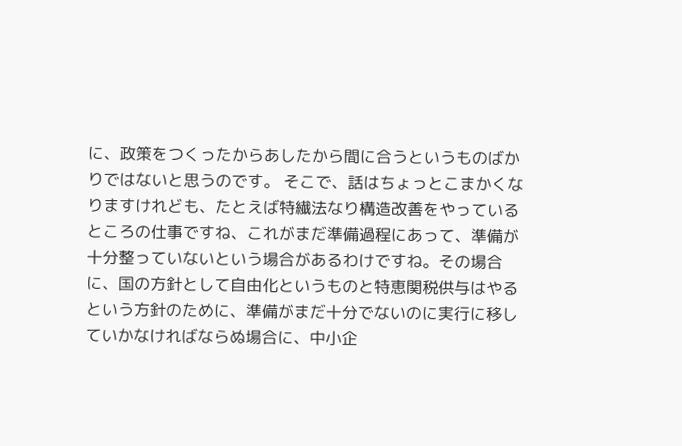に、政策をつくったからあしたから間に合うというものばかりではないと思うのです。 そこで、話はちょっとこまかくなりますけれども、たとえば特繊法なり構造改善をやっているところの仕事ですね、これがまだ準備過程にあって、準備が十分整っていないという場合があるわけですね。その場合に、国の方針として自由化というものと特恵関税供与はやるという方針のために、準備がまだ十分でないのに実行に移していかなければならぬ場合に、中小企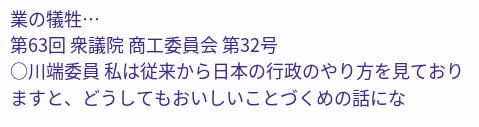業の犠牲…
第63回 衆議院 商工委員会 第32号
○川端委員 私は従来から日本の行政のやり方を見ておりますと、どうしてもおいしいことづくめの話にな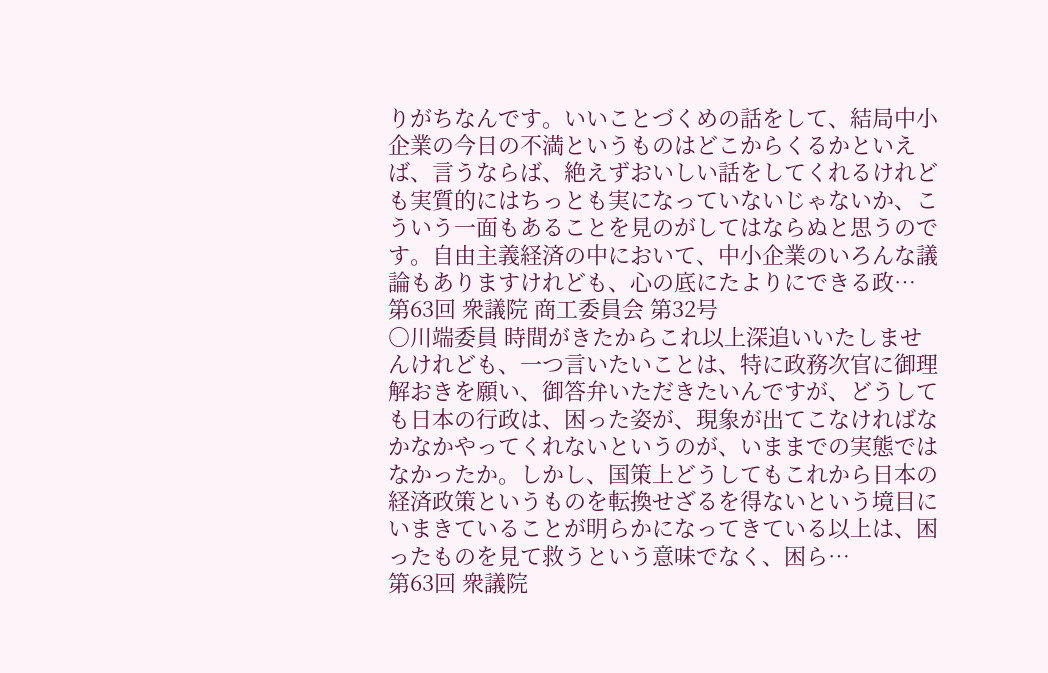りがちなんです。いいことづくめの話をして、結局中小企業の今日の不満というものはどこからくるかといえば、言うならば、絶えずおいしい話をしてくれるけれども実質的にはちっとも実になっていないじゃないか、こういう一面もあることを見のがしてはならぬと思うのです。自由主義経済の中において、中小企業のいろんな議論もありますけれども、心の底にたよりにできる政…
第63回 衆議院 商工委員会 第32号
○川端委員 時間がきたからこれ以上深追いいたしませんけれども、一つ言いたいことは、特に政務次官に御理解おきを願い、御答弁いただきたいんですが、どうしても日本の行政は、困った姿が、現象が出てこなければなかなかやってくれないというのが、いままでの実態ではなかったか。しかし、国策上どうしてもこれから日本の経済政策というものを転換せざるを得ないという境目にいまきていることが明らかになってきている以上は、困ったものを見て救うという意味でなく、困ら…
第63回 衆議院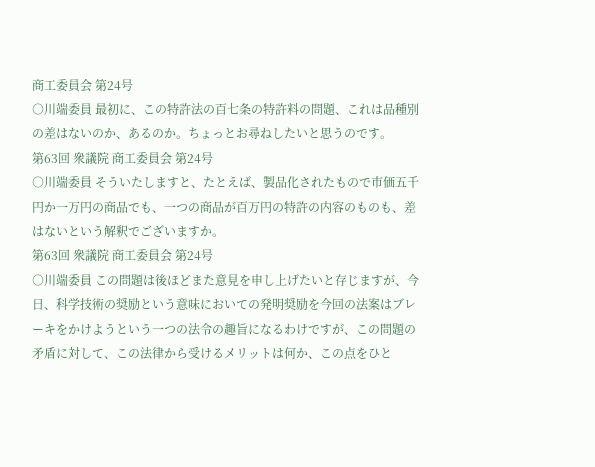商工委員会 第24号
○川端委員 最初に、この特許法の百七条の特許料の問題、これは品種別の差はないのか、あるのか。ちょっとお尋ねしたいと思うのです。
第63回 衆議院 商工委員会 第24号
○川端委員 そういたしますと、たとえば、製品化されたもので市価五千円か一万円の商品でも、一つの商品が百万円の特許の内容のものも、差はないという解釈でございますか。
第63回 衆議院 商工委員会 第24号
○川端委員 この問題は後ほどまた意見を申し上げたいと存じますが、今日、科学技術の奨励という意味においての発明奨励を今回の法案はブレーキをかけようという一つの法令の趣旨になるわけですが、この問題の矛盾に対して、この法律から受けるメリットは何か、この点をひと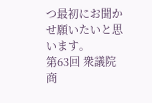つ最初にお聞かせ願いたいと思います。
第63回 衆議院 商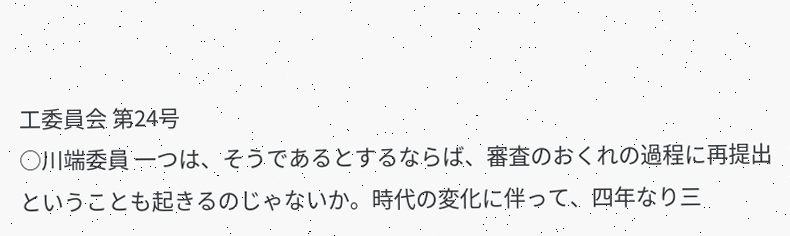工委員会 第24号
○川端委員 一つは、そうであるとするならば、審査のおくれの過程に再提出ということも起きるのじゃないか。時代の変化に伴って、四年なり三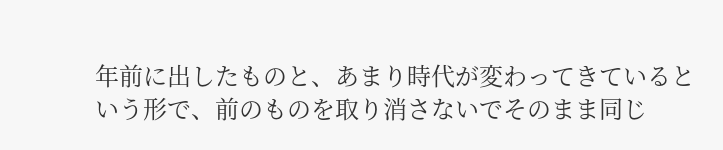年前に出したものと、あまり時代が変わってきているという形で、前のものを取り消さないでそのまま同じ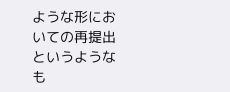ような形においての再提出というようなも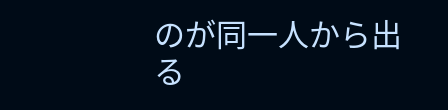のが同一人から出る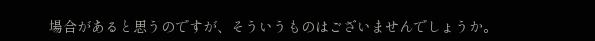場合があると思うのですが、そういうものはございませんでしょうか。